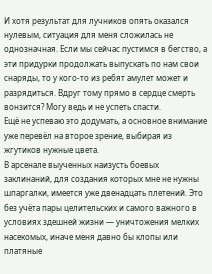И хотя результат для лучников опять оказался нулевым, ситуация для меня сложилась не однозначная. Если мы сейчас пустимся в бегство, а эти придурки продолжать выпускать по нам свои снаряды, то у кого-то из ребят амулет может и разрядиться. Вдруг тому прямо в сердце смерть вонзится? Могу ведь и не успеть спасти.
Ещё не успеваю это додумать, а основное внимание уже перевёл на второе зрение, выбирая из жгутиков нужные цвета.
В арсенале выученных наизусть боевых заклинаний, для создания которых мне не нужны шпаргалки, имеется уже двенадцать плетений. Это без учёта пары целительских и самого важного в условиях здешней жизни — уничтожения мелких насекомых, иначе меня давно бы клопы или платяные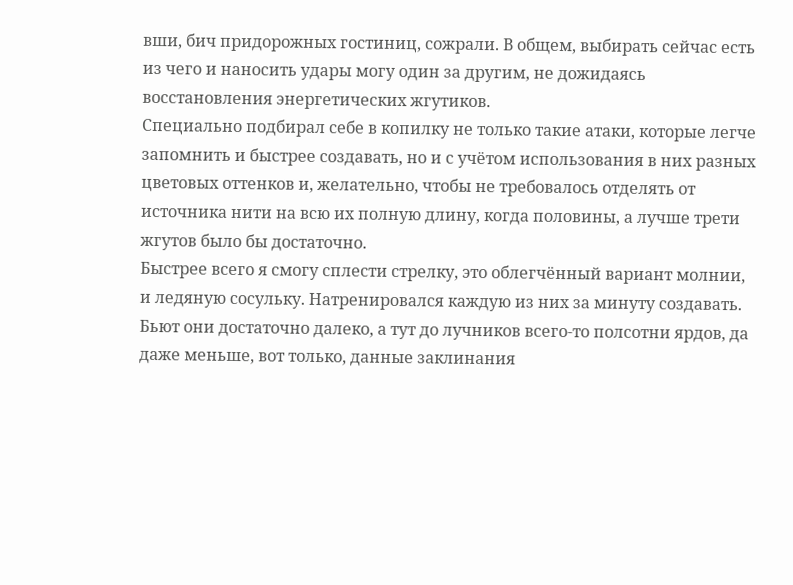вши, бич придорожных гостиниц, сожрали. В общем, выбирать сейчас есть из чего и наносить удары могу один за другим, не дожидаясь восстановления энергетических жгутиков.
Специально подбирал себе в копилку не только такие атаки, которые легче запомнить и быстрее создавать, но и с учётом использования в них разных цветовых оттенков и, желательно, чтобы не требовалось отделять от источника нити на всю их полную длину, когда половины, а лучше трети жгутов было бы достаточно.
Быстрее всего я смогу сплести стрелку, это облегчённый вариант молнии, и ледяную сосульку. Натренировался каждую из них за минуту создавать. Бьют они достаточно далеко, а тут до лучников всего-то полсотни ярдов, да даже меньше, вот только, данные заклинания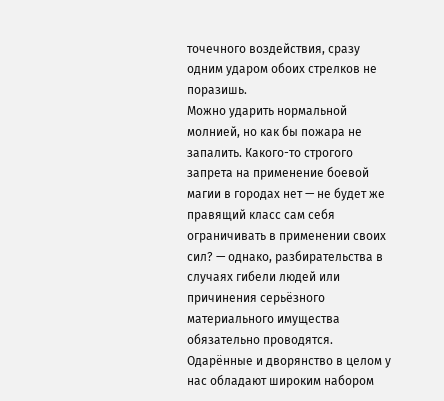точечного воздействия, сразу одним ударом обоих стрелков не поразишь.
Можно ударить нормальной молнией, но как бы пожара не запалить. Какого-то строгого запрета на применение боевой магии в городах нет — не будет же правящий класс сам себя ограничивать в применении своих сил? — однако, разбирательства в случаях гибели людей или причинения серьёзного материального имущества обязательно проводятся. Одарённые и дворянство в целом у нас обладают широким набором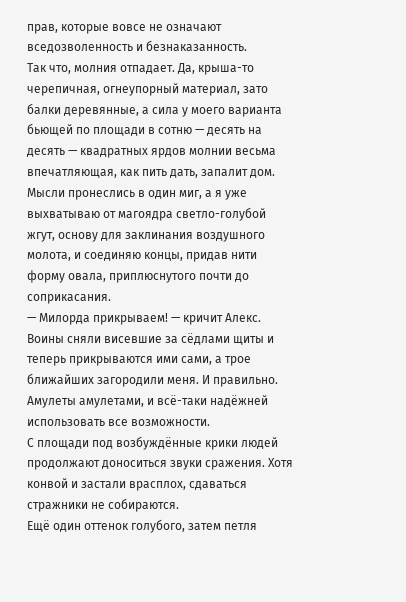прав, которые вовсе не означают вседозволенность и безнаказанность.
Так что, молния отпадает. Да, крыша-то черепичная, огнеупорный материал, зато балки деревянные, а сила у моего варианта бьющей по площади в сотню — десять на десять — квадратных ярдов молнии весьма впечатляющая, как пить дать, запалит дом.
Мысли пронеслись в один миг, а я уже выхватываю от магоядра светло-голубой жгут, основу для заклинания воздушного молота, и соединяю концы, придав нити форму овала, приплюснутого почти до соприкасания.
— Милорда прикрываем! — кричит Алекс.
Воины сняли висевшие за сёдлами щиты и теперь прикрываются ими сами, а трое ближайших загородили меня. И правильно. Амулеты амулетами, и всё-таки надёжней использовать все возможности.
С площади под возбуждённые крики людей продолжают доноситься звуки сражения. Хотя конвой и застали врасплох, сдаваться стражники не собираются.
Ещё один оттенок голубого, затем петля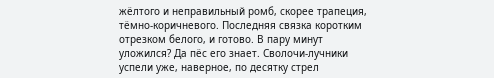жёлтого и неправильный ромб, скорее трапеция, тёмно-коричневого. Последняя связка коротким отрезком белого, и готово. В пару минут уложился? Да пёс его знает. Сволочи-лучники успели уже, наверное, по десятку стрел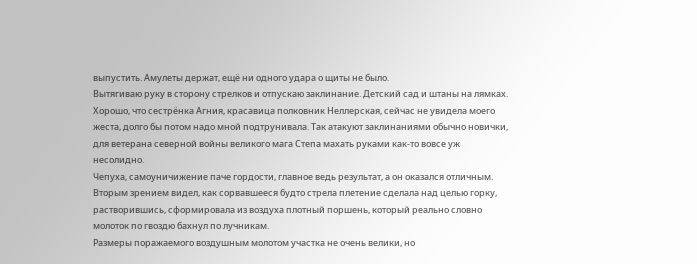выпустить. Амулеты держат, ещё ни одного удара о щиты не было.
Вытягиваю руку в сторону стрелков и отпускаю заклинание. Детский сад и штаны на лямках. Хорошо, что сестрёнка Агния, красавица полковник Неллерская, сейчас не увидела моего жеста, долго бы потом надо мной подтрунивала. Так атакуют заклинаниями обычно новички, для ветерана северной войны великого мага Степа махать руками как-то вовсе уж несолидно.
Чепуха, самоуничижение паче гордости, главное ведь результат, а он оказался отличным. Вторым зрением видел, как сорвавшееся будто стрела плетение сделала над целью горку, растворившись, сформировала из воздуха плотный поршень, который реально словно молоток по гвоздю бахнул по лучникам.
Размеры поражаемого воздушным молотом участка не очень велики, но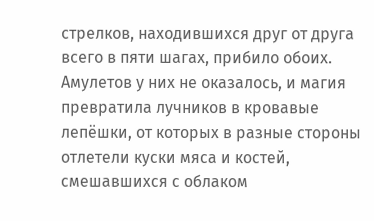стрелков, находившихся друг от друга всего в пяти шагах, прибило обоих. Амулетов у них не оказалось, и магия превратила лучников в кровавые лепёшки, от которых в разные стороны отлетели куски мяса и костей, смешавшихся с облаком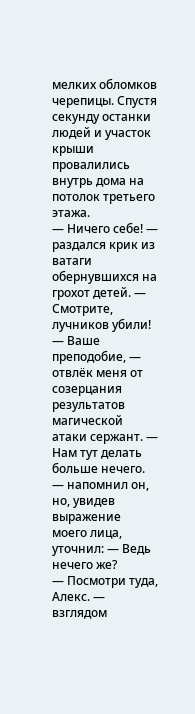мелких обломков черепицы. Спустя секунду останки людей и участок крыши провалились внутрь дома на потолок третьего этажа.
— Ничего себе! — раздался крик из ватаги обернувшихся на грохот детей. — Смотрите, лучников убили!
— Ваше преподобие, — отвлёк меня от созерцания результатов магической атаки сержант. — Нам тут делать больше нечего. — напомнил он, но, увидев выражение моего лица, уточнил: — Ведь нечего же?
— Посмотри туда, Алекс. — взглядом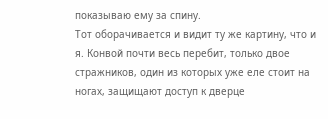показываю ему за спину.
Тот оборачивается и видит ту же картину, что и я. Конвой почти весь перебит, только двое стражников, один из которых уже еле стоит на ногах, защищают доступ к дверце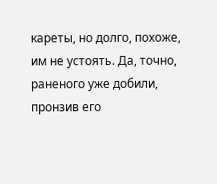кареты, но долго, похоже, им не устоять. Да, точно, раненого уже добили, пронзив его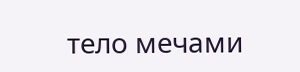тело мечами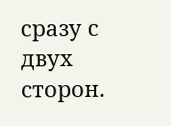сразу с двух сторон.